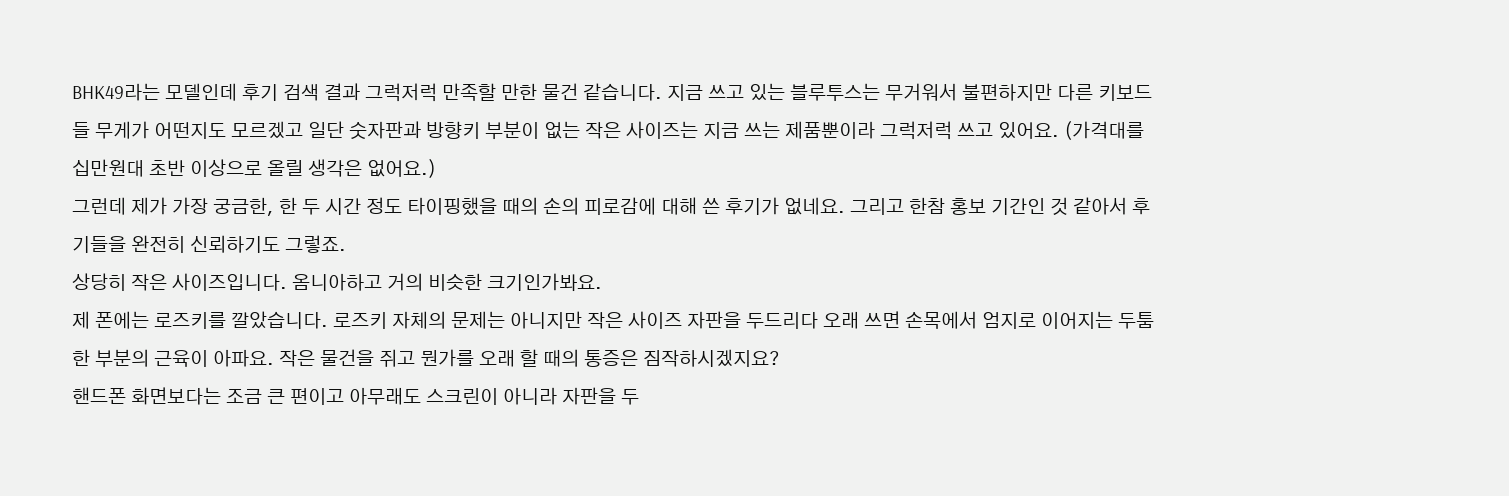BHK49라는 모델인데 후기 검색 결과 그럭저럭 만족할 만한 물건 같습니다. 지금 쓰고 있는 블루투스는 무거워서 불편하지만 다른 키보드들 무게가 어떤지도 모르겠고 일단 숫자판과 방향키 부분이 없는 작은 사이즈는 지금 쓰는 제품뿐이라 그럭저럭 쓰고 있어요. (가격대를 십만원대 초반 이상으로 올릴 생각은 없어요.)
그런데 제가 가장 궁금한, 한 두 시간 정도 타이핑했을 때의 손의 피로감에 대해 쓴 후기가 없네요. 그리고 한참 홍보 기간인 것 같아서 후기들을 완전히 신뢰하기도 그렇죠.
상당히 작은 사이즈입니다. 옴니아하고 거의 비슷한 크기인가봐요.
제 폰에는 로즈키를 깔았습니다. 로즈키 자체의 문제는 아니지만 작은 사이즈 자판을 두드리다 오래 쓰면 손목에서 엄지로 이어지는 두툼한 부분의 근육이 아파요. 작은 물건을 쥐고 뭔가를 오래 할 때의 통증은 짐작하시겠지요?
핸드폰 화면보다는 조금 큰 편이고 아무래도 스크린이 아니라 자판을 두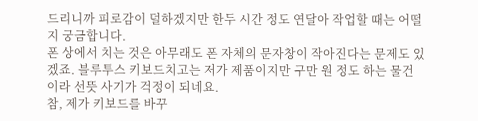드리니까 피로감이 덜하겠지만 한두 시간 정도 연달아 작업할 때는 어떨지 궁금합니다.
폰 상에서 치는 것은 아무래도 폰 자체의 문자창이 작아진다는 문제도 있겠죠. 블루투스 키보드치고는 저가 제품이지만 구만 원 정도 하는 물건이라 선뜻 사기가 걱정이 되네요.
참, 제가 키보드를 바꾸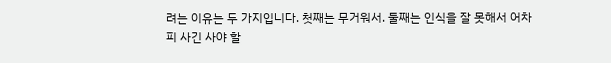려는 이유는 두 가지입니다. 첫째는 무거워서. 둘째는 인식을 잘 못해서 어차피 사긴 사야 할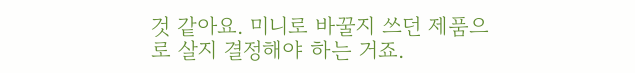것 같아요. 미니로 바꿀지 쓰던 제품으로 살지 결정해야 하는 거죠.